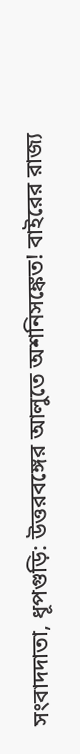সংবাদদাতা, ধূপগুড়ি: উত্তরবঙ্গের আলুতে অশনিসঙ্কেত! বাইরের রাজ্য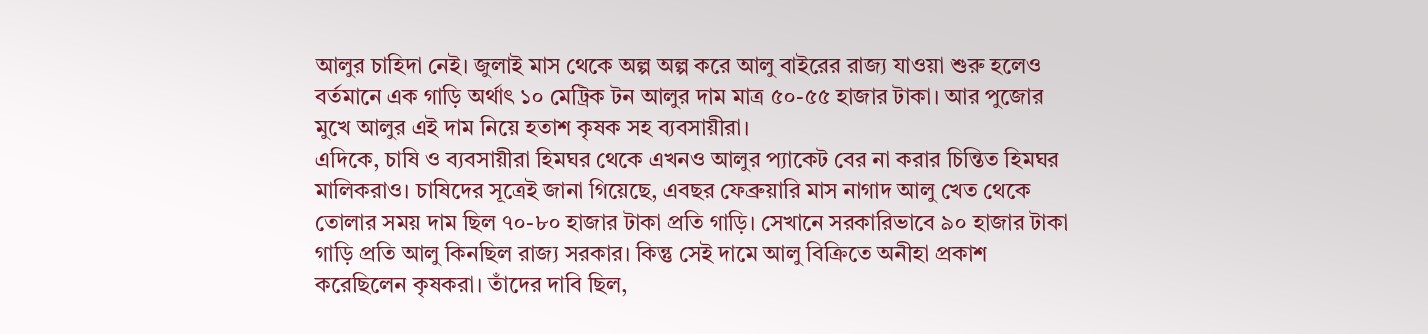আলুর চাহিদা নেই। জুলাই মাস থেকে অল্প অল্প করে আলু বাইরের রাজ্য যাওয়া শুরু হলেও বর্তমানে এক গাড়ি অর্থাৎ ১০ মেট্রিক টন আলুর দাম মাত্র ৫০-৫৫ হাজার টাকা। আর পুজোর মুখে আলুর এই দাম নিয়ে হতাশ কৃষক সহ ব্যবসায়ীরা।
এদিকে, চাষি ও ব্যবসায়ীরা হিমঘর থেকে এখনও আলুর প্যাকেট বের না করার চিন্তিত হিমঘর মালিকরাও। চাষিদের সূত্রেই জানা গিয়েছে, এবছর ফেব্রুয়ারি মাস নাগাদ আলু খেত থেকে তোলার সময় দাম ছিল ৭০-৮০ হাজার টাকা প্রতি গাড়ি। সেখানে সরকারিভাবে ৯০ হাজার টাকা গাড়ি প্রতি আলু কিনছিল রাজ্য সরকার। কিন্তু সেই দামে আলু বিক্রিতে অনীহা প্রকাশ করেছিলেন কৃষকরা। তাঁদের দাবি ছিল,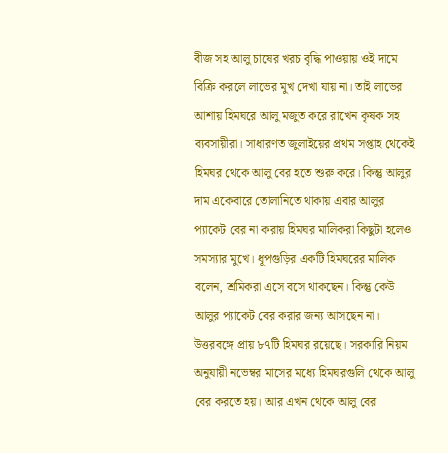বীজ সহ আলু চাষের খরচ বৃদ্ধি পাওয়ায় ওই দামে বিক্রি করলে লাভের মুখ দেখা যায় না। তাই লাভের আশায় হিমঘরে আলু মজুত করে রাখেন কৃষক সহ ব্যবসায়ীরা। সাধারণত জুলাইয়ের প্রথম সপ্তাহ থেকেই হিমঘর থেকে আলু বের হতে শুরু করে। কিন্তু আলুর দাম একেবারে তোলানিতে থাকায় এবার আলুর প্যাকেট বের না করায় হিমঘর মালিকরা কিছুটা হলেও সমস্যার মুখে। ধূপগুড়ির একটি হিমঘরের মালিক বলেন, শ্রমিকরা এসে বসে থাকছেন। কিন্তু কেউ আলুর প্যাকেট বের করার জন্য আসছেন না। উত্তরবঙ্গে প্রায় ৮৭টি হিমঘর রয়েছে। সরকারি নিয়ম অনুযায়ী নভেম্বর মাসের মধ্যে হিমঘরগুলি থেকে আলু বের করতে হয়। আর এখন থেকে আলু বের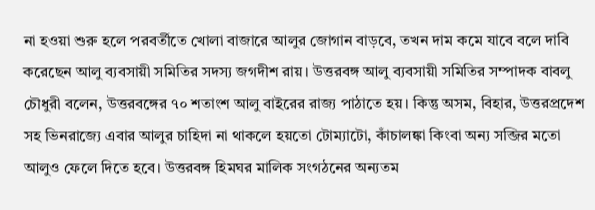না হওয়া শুরু হলে পরবর্তীতে খোলা বাজারে আলুর জোগান বাড়বে, তখন দাম কমে যাবে বলে দাবি করেছেন আলু ব্যবসায়ী সমিতির সদস্য জগদীশ রায়। উত্তরবঙ্গ আলু ব্যবসায়ী সমিতির সম্পাদক বাবলু চৌধুরী বলেন, উত্তরবঙ্গের ৭০ শতাংশ আলু বাইরের রাজ্য পাঠাতে হয়। কিন্তু অসম, বিহার, উত্তরপ্রদেশ সহ ভিনরাজ্যে এবার আলুর চাহিদা না থাকলে হয়তো টোম্যাটো, কাঁচালঙ্কা কিংবা অন্য সব্জির মতো আলুও ফেলে দিতে হবে। উত্তরবঙ্গ হিমঘর মালিক সংগঠনের অন্যতম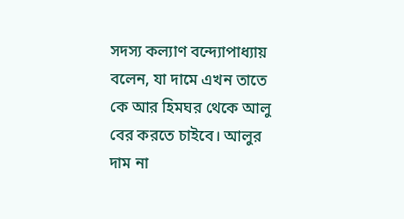সদস্য কল্যাণ বন্দ্যোপাধ্যায় বলেন, যা দামে এখন তাতে কে আর হিমঘর থেকে আলু বের করতে চাইবে। আলুর দাম না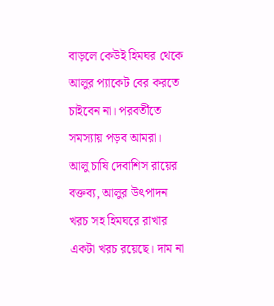বাড়লে কেউই হিমঘর থেকে আলুর প্যাকেট বের করতে চাইবেন না। পরবর্তীতে সমস্যায় পড়ব আমরা। আলু চাষি দেবাশিস রায়ের বক্তব্য, আলুর উৎপাদন খরচ সহ হিমঘরে রাখার একটা খরচ রয়েছে। দাম না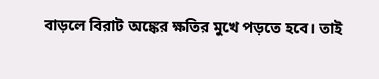বাড়লে বিরাট অঙ্কের ক্ষতির মুখে পড়তে হবে। তাই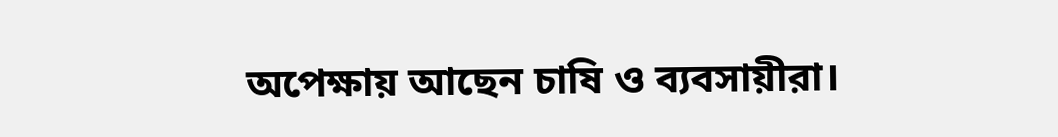অপেক্ষায় আছেন চাষি ও ব্যবসায়ীরা।